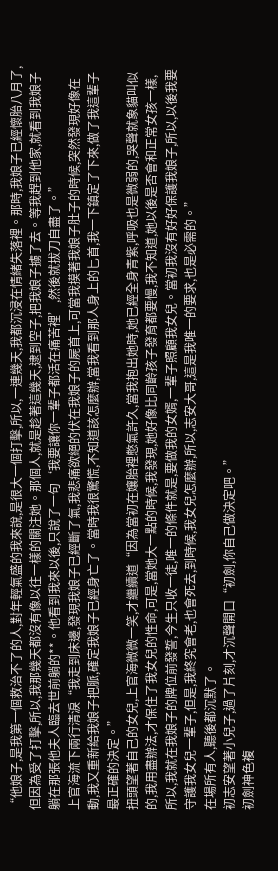“他娘子,是我第一個救治不了的人,對年輕氣盛的我來說,是很大一個打擊,所以,一連幾天,我都沉浸在情緒失落裡。那時,我娘子已經懷胎八月了,但因為受了打擊,所以,我那幾天都沒有像以往一樣的關注她。那個人,就是趁著這幾天,逮到空子,把我娘子擄了去。等我趕到他家,就看到我娘子躺在那張他夫人臨去世前躺的**。他看到我來以後,只說了一句‘我要讓你一輩子都活在痛苦裡’,然後就拔刀自盡了。”
上官海流下兩行清淚“我走到床邊,發現我娘子已經斷了氣,我悲痛欲絕的伏在我娘子的屍首上,可當我摸著我娘子肚子的時候,突然發現好像在動,我又重新給我娘子把脈,確定我娘子已經身亡了。當時我很驚慌,不知道該怎麼辦,當我看到那人身上的匕首,我一下鎮定了下來,做了我這輩子最正確的決定。”
扭頭望著自己的女兒,上官海微微一笑,才繼續道“因為當初在孃胎裡憋氣許久,當我抱出她時,她已經全身青紫,呼吸也是微弱的,哭聲就象貓叫似的,我用盡辦法,才保住了我女兒的性命,可是,當她大一點的時候,我發現,她好像比同齡孩子發育都要慢,我不知道,她以後是否會和正常女孩一樣,所以,我就在我娘子的牌位前發誓,今生只收一徒,唯一的條件就是,要做我的女婿,一輩子照顧我女兒。當初我沒有好好保護我娘子,所以,以後我要守護我女兒一輩子,但是,我終究會老,也會死去,到時候,我女兒怎麼辦,所以,志安大哥,這是我唯一的要求,也是必需的。”
在場所有人,聽後都沉默了。
初志安望著小兒子,過了片刻,才沉聲開口“初劍,你自己做決定吧。”
初劍神色複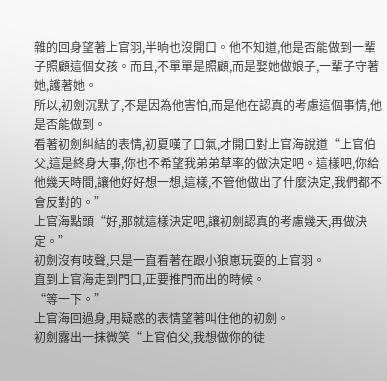雜的回身望著上官羽,半晌也沒開口。他不知道,他是否能做到一輩子照顧這個女孩。而且,不單單是照顧,而是娶她做娘子,一輩子守著她,護著她。
所以,初劍沉默了,不是因為他害怕,而是他在認真的考慮這個事情,他是否能做到。
看著初劍糾結的表情,初夏嘆了口氣,才開口對上官海說道“上官伯父,這是終身大事,你也不希望我弟弟草率的做決定吧。這樣吧,你給他幾天時間,讓他好好想一想,這樣,不管他做出了什麼決定,我們都不會反對的。”
上官海點頭“好,那就這樣決定吧,讓初劍認真的考慮幾天,再做決定。”
初劍沒有吱聲,只是一直看著在跟小狼崽玩耍的上官羽。
直到上官海走到門口,正要推門而出的時候。
“等一下。”
上官海回過身,用疑惑的表情望著叫住他的初劍。
初劍露出一抹微笑“上官伯父,我想做你的徒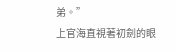弟。”
上官海直視著初劍的眼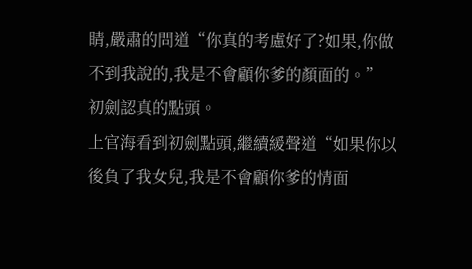睛,嚴肅的問道“你真的考慮好了?如果,你做不到我說的,我是不會顧你爹的顏面的。”
初劍認真的點頭。
上官海看到初劍點頭,繼續緩聲道“如果你以後負了我女兒,我是不會顧你爹的情面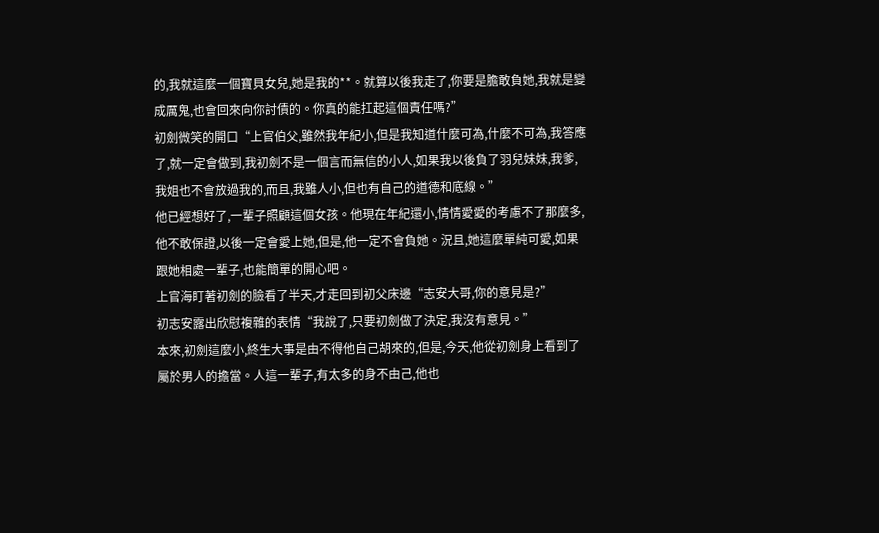的,我就這麼一個寶貝女兒,她是我的**。就算以後我走了,你要是膽敢負她,我就是變成厲鬼,也會回來向你討債的。你真的能扛起這個責任嗎?”
初劍微笑的開口“上官伯父,雖然我年紀小,但是我知道什麼可為,什麼不可為,我答應了,就一定會做到,我初劍不是一個言而無信的小人,如果我以後負了羽兒妹妹,我爹,我姐也不會放過我的,而且,我雖人小,但也有自己的道德和底線。”
他已經想好了,一輩子照顧這個女孩。他現在年紀還小,情情愛愛的考慮不了那麼多,他不敢保證,以後一定會愛上她,但是,他一定不會負她。況且,她這麼單純可愛,如果跟她相處一輩子,也能簡單的開心吧。
上官海盯著初劍的臉看了半天,才走回到初父床邊“志安大哥,你的意見是?”
初志安露出欣慰複雜的表情“我說了,只要初劍做了決定,我沒有意見。”
本來,初劍這麼小,終生大事是由不得他自己胡來的,但是,今天,他從初劍身上看到了屬於男人的擔當。人這一輩子,有太多的身不由己,他也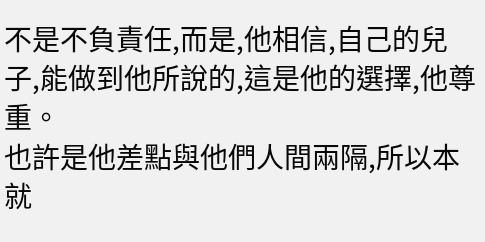不是不負責任,而是,他相信,自己的兒子,能做到他所說的,這是他的選擇,他尊重。
也許是他差點與他們人間兩隔,所以本就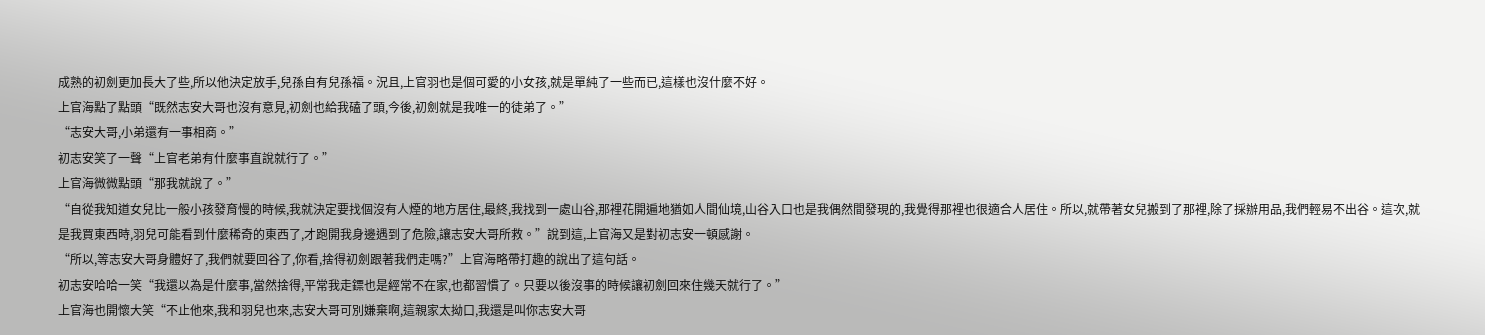成熟的初劍更加長大了些,所以他決定放手,兒孫自有兒孫福。況且,上官羽也是個可愛的小女孩,就是單純了一些而已,這樣也沒什麼不好。
上官海點了點頭“既然志安大哥也沒有意見,初劍也給我磕了頭,今後,初劍就是我唯一的徒弟了。”
“志安大哥,小弟還有一事相商。”
初志安笑了一聲“上官老弟有什麼事直說就行了。”
上官海微微點頭“那我就說了。”
“自從我知道女兒比一般小孩發育慢的時候,我就決定要找個沒有人煙的地方居住,最終,我找到一處山谷,那裡花開遍地猶如人間仙境,山谷入口也是我偶然間發現的,我覺得那裡也很適合人居住。所以,就帶著女兒搬到了那裡,除了採辦用品,我們輕易不出谷。這次,就是我買東西時,羽兒可能看到什麼稀奇的東西了,才跑開我身邊遇到了危險,讓志安大哥所救。”說到這,上官海又是對初志安一頓感謝。
“所以,等志安大哥身體好了,我們就要回谷了,你看,捨得初劍跟著我們走嗎?”上官海略帶打趣的說出了這句話。
初志安哈哈一笑“我還以為是什麼事,當然捨得,平常我走鏢也是經常不在家,也都習慣了。只要以後沒事的時候讓初劍回來住幾天就行了。”
上官海也開懷大笑“不止他來,我和羽兒也來,志安大哥可別嫌棄啊,這親家太拗口,我還是叫你志安大哥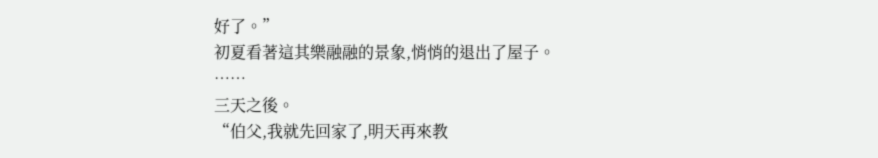好了。”
初夏看著這其樂融融的景象,悄悄的退出了屋子。
……
三天之後。
“伯父,我就先回家了,明天再來教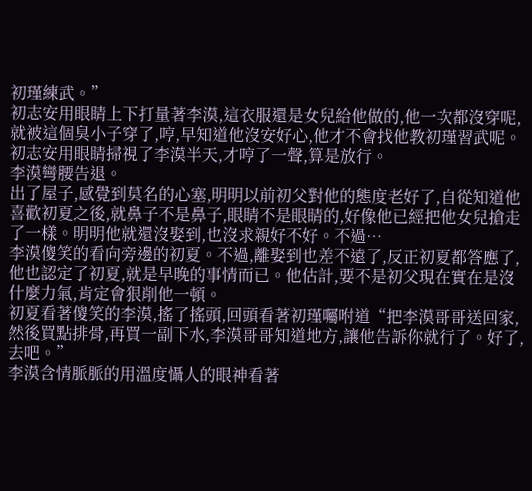初瑾練武。”
初志安用眼睛上下打量著李漠,這衣服還是女兒給他做的,他一次都沒穿呢,就被這個臭小子穿了,哼,早知道他沒安好心,他才不會找他教初瑾習武呢。
初志安用眼睛掃視了李漠半天,才哼了一聲,算是放行。
李漠彎腰告退。
出了屋子,感覺到莫名的心塞,明明以前初父對他的態度老好了,自從知道他喜歡初夏之後,就鼻子不是鼻子,眼睛不是眼睛的,好像他已經把他女兒搶走了一樣。明明他就還沒娶到,也沒求親好不好。不過…
李漠傻笑的看向旁邊的初夏。不過,離娶到也差不遠了,反正初夏都答應了,他也認定了初夏,就是早晚的事情而已。他估計,要不是初父現在實在是沒什麼力氣,肯定會狠削他一頓。
初夏看著傻笑的李漠,搖了搖頭,回頭看著初瑾囑咐道“把李漠哥哥送回家,然後買點排骨,再買一副下水,李漠哥哥知道地方,讓他告訴你就行了。好了,去吧。”
李漠含情脈脈的用溫度懾人的眼神看著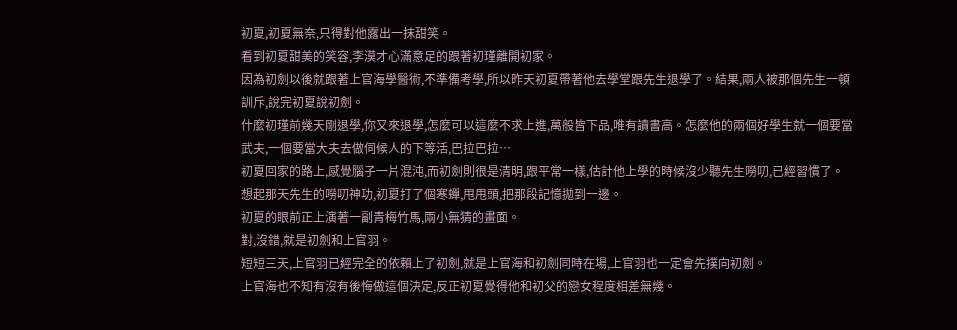初夏,初夏無奈,只得對他露出一抹甜笑。
看到初夏甜美的笑容,李漠才心滿意足的跟著初瑾離開初家。
因為初劍以後就跟著上官海學醫術,不準備考學,所以昨天初夏帶著他去學堂跟先生退學了。結果,兩人被那個先生一頓訓斥,說完初夏說初劍。
什麼初瑾前幾天剛退學,你又來退學,怎麼可以這麼不求上進,萬般皆下品,唯有讀書高。怎麼他的兩個好學生就一個要當武夫,一個要當大夫去做伺候人的下等活,巴拉巴拉…
初夏回家的路上,感覺腦子一片混沌,而初劍則很是清明,跟平常一樣,估計他上學的時候沒少聽先生嘮叨,已經習慣了。
想起那天先生的嘮叨神功,初夏打了個寒蟬,甩甩頭,把那段記憶拋到一邊。
初夏的眼前正上演著一副青梅竹馬,兩小無猜的畫面。
對,沒錯,就是初劍和上官羽。
短短三天,上官羽已經完全的依賴上了初劍,就是上官海和初劍同時在場,上官羽也一定會先撲向初劍。
上官海也不知有沒有後悔做這個決定,反正初夏覺得他和初父的戀女程度相差無幾。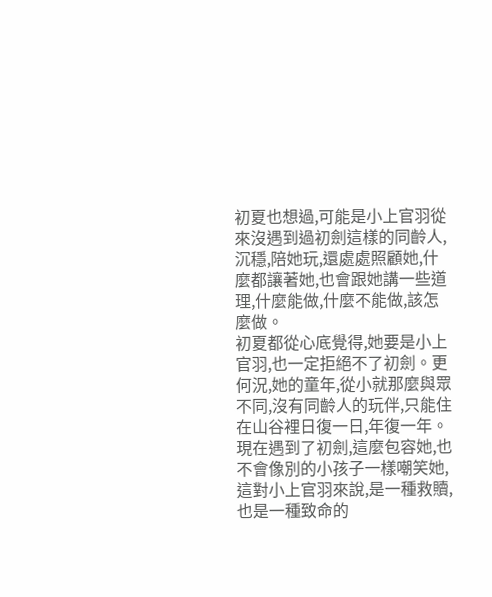初夏也想過,可能是小上官羽從來沒遇到過初劍這樣的同齡人,沉穩,陪她玩,還處處照顧她,什麼都讓著她,也會跟她講一些道理,什麼能做,什麼不能做,該怎麼做。
初夏都從心底覺得,她要是小上官羽,也一定拒絕不了初劍。更何況,她的童年,從小就那麼與眾不同,沒有同齡人的玩伴,只能住在山谷裡日復一日,年復一年。
現在遇到了初劍,這麼包容她,也不會像別的小孩子一樣嘲笑她,這對小上官羽來說,是一種救贖,也是一種致命的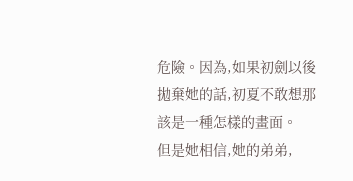危險。因為,如果初劍以後拋棄她的話,初夏不敢想那該是一種怎樣的畫面。
但是她相信,她的弟弟,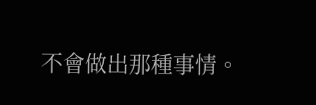不會做出那種事情。